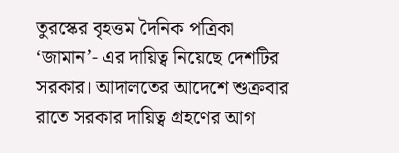তুরস্কের বৃহত্তম দৈনিক পত্রিকা ‘জামান’- এর দায়িত্ব নিয়েছে দেশটির সরকার। আদালতের আদেশে শুক্রবার রাতে সরকার দায়িত্ব গ্রহণের আগ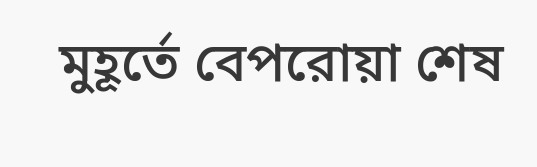মুহূর্তে বেপরোয়া শেষ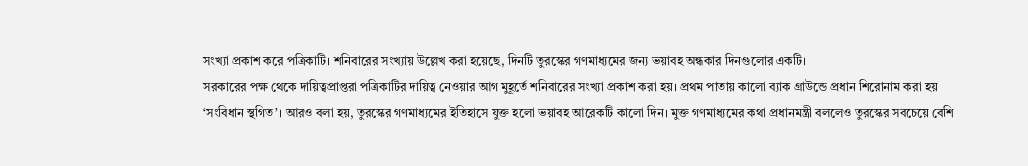সংখ্যা প্রকাশ করে পত্রিকাটি। শনিবারের সংখ্যায় উল্লেখ করা হয়েছে, দিনটি তুরস্কের গণমাধ্যমের জন্য ভয়াবহ অন্ধকার দিনগুলোর একটি।
সরকারের পক্ষ থেকে দায়িত্বপ্রাপ্তরা পত্রিকাটির দায়িত্ব নেওয়ার আগ মুহূর্তে শনিবারের সংখ্যা প্রকাশ করা হয়। প্রথম পাতায় কালো ব্যাক গ্রাউন্ডে প্রধান শিরোনাম করা হয় ‘সংবিধান স্থগিত’। আরও বলা হয়, তুরস্কের গণমাধ্যমের ইতিহাসে যুক্ত হলো ভয়াবহ আরেকটি কালো দিন। মুক্ত গণমাধ্যমের কথা প্রধানমন্ত্রী বললেও তুরস্কের সবচেয়ে বেশি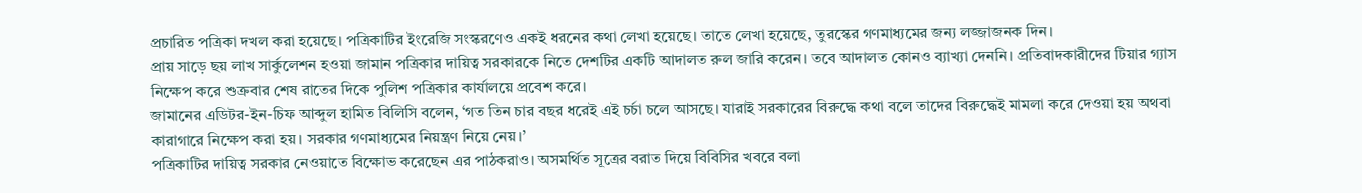প্রচারিত পত্রিকা দখল করা হয়েছে। পত্রিকাটির ইংরেজি সংস্করণেও একই ধরনের কথা লেখা হয়েছে। তাতে লেখা হয়েছে, তুরস্কের গণমাধ্যমের জন্য লজ্জাজনক দিন।
প্রায় সাড়ে ছয় লাখ সার্কুলেশন হওয়া জামান পত্রিকার দায়িত্ব সরকারকে নিতে দেশটির একটি আদালত রুল জারি করেন। তবে আদালত কোনও ব্যাখ্যা দেননি। প্রতিবাদকারীদের টিয়ার গ্যাস নিক্ষেপ করে শুক্রবার শেষ রাতের দিকে পুলিশ পত্রিকার কার্যালয়ে প্রবেশ করে।
জামানের এডিটর-ইন-চিফ আব্দুল হামিত বিলিসি বলেন, ‘গত তিন চার বছর ধরেই এই চর্চা চলে আসছে। যারাই সরকারের বিরুদ্ধে কথা বলে তাদের বিরুদ্ধেই মামলা করে দেওয়া হয় অথবা কারাগারে নিক্ষেপ করা হয়। সরকার গণমাধ্যমের নিয়ন্ত্রণ নিয়ে নেয়।’
পত্রিকাটির দায়িত্ব সরকার নেওয়াতে বিক্ষোভ করেছেন এর পাঠকরাও। অসমর্থিত সূত্রের বরাত দিয়ে বিবিসির খবরে বলা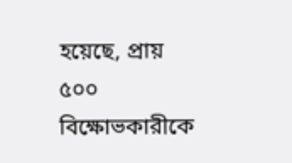হয়েছে, প্রায় ৫০০ বিক্ষোভকারীকে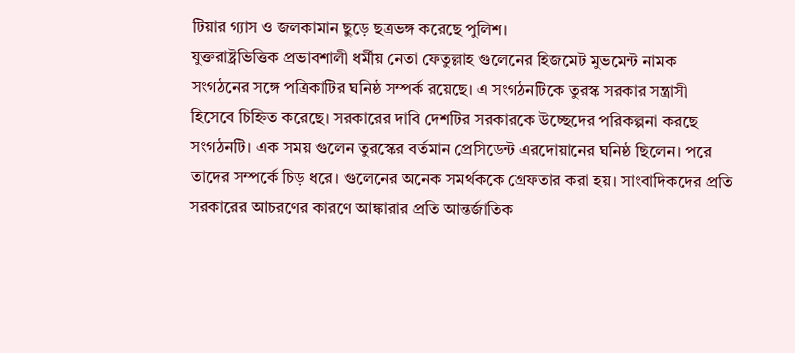টিয়ার গ্যাস ও জলকামান ছুড়ে ছত্রভঙ্গ করেছে পুলিশ।
যুক্তরাষ্ট্রভিত্তিক প্রভাবশালী ধর্মীয় নেতা ফেতুল্লাহ গুলেনের হিজমেট মুভমেন্ট নামক সংগঠনের সঙ্গে পত্রিকাটির ঘনিষ্ঠ সম্পর্ক রয়েছে। এ সংগঠনটিকে তুরস্ক সরকার সন্ত্রাসী হিসেবে চিহ্নিত করেছে। সরকারের দাবি দেশটির সরকারকে উচ্ছেদের পরিকল্পনা করছে সংগঠনটি। এক সময় গুলেন তুরস্কের বর্তমান প্রেসিডেন্ট এরদোয়ানের ঘনিষ্ঠ ছিলেন। পরে তাদের সম্পর্কে চিড় ধরে। গুলেনের অনেক সমর্থককে গ্রেফতার করা হয়। সাংবাদিকদের প্রতি সরকারের আচরণের কারণে আঙ্কারার প্রতি আন্তর্জাতিক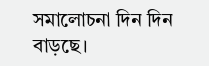সমালোচনা দিন দিন বাড়ছে।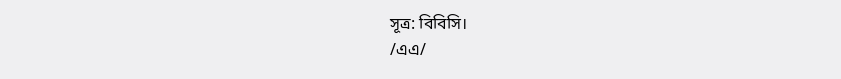সূত্র: বিবিসি।
/এএ/